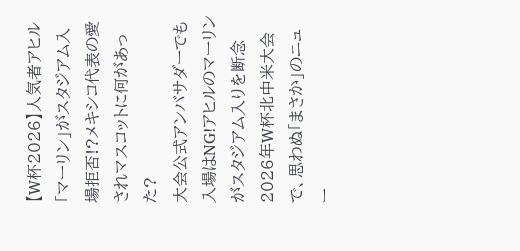【W杯2026】人気者アヒル「マーリン」がスタジアム入場拒否!?メキシコ代表の愛されマスコットに何があった?
大会公式アンバサダーでも入場はNG!アヒルのマーリンがスタジアム入りを断念
2026年W杯北中米大会で、思わぬ「まさか」のニュー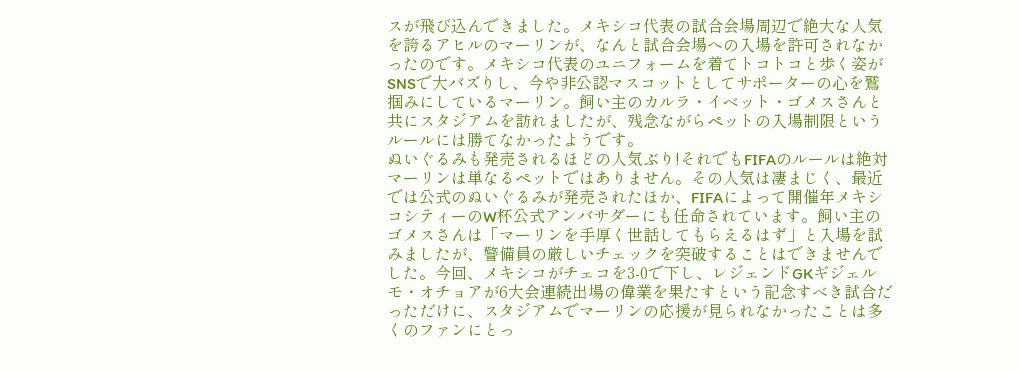スが飛び込んできました。メキシコ代表の試合会場周辺で絶大な人気を誇るアヒルのマーリンが、なんと試合会場への入場を許可されなかったのです。メキシコ代表のユニフォームを着てトコトコと歩く姿がSNSで大バズりし、今や非公認マスコットとしてサポーターの心を鷲掴みにしているマーリン。飼い主のカルラ・イベット・ゴメスさんと共にスタジアムを訪れましたが、残念ながらペットの入場制限というルールには勝てなかったようです。
ぬいぐるみも発売されるほどの人気ぶり!それでもFIFAのルールは絶対
マーリンは単なるペットではありません。その人気は凄まじく、最近では公式のぬいぐるみが発売されたほか、FIFAによって開催年メキシコシティーのW杯公式アンバサダーにも任命されています。飼い主のゴメスさんは「マーリンを手厚く世話してもらえるはず」と入場を試みましたが、警備員の厳しいチェックを突破することはできませんでした。今回、メキシコがチェコを3-0で下し、レジェンドGKギジェルモ・オチョアが6大会連続出場の偉業を果たすという記念すべき試合だっただけに、スタジアムでマーリンの応援が見られなかったことは多くのファンにとっ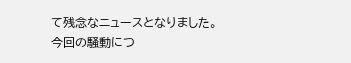て残念なニュースとなりました。
今回の騒動につ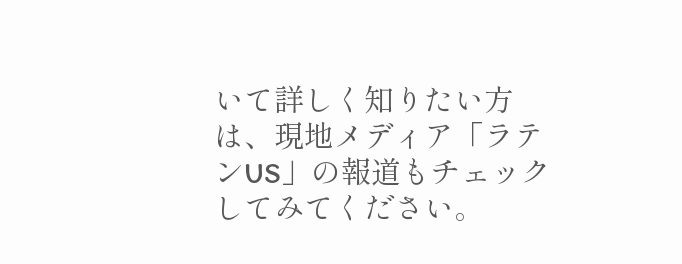いて詳しく知りたい方は、現地メディア「ラテンUS」の報道もチェックしてみてください。